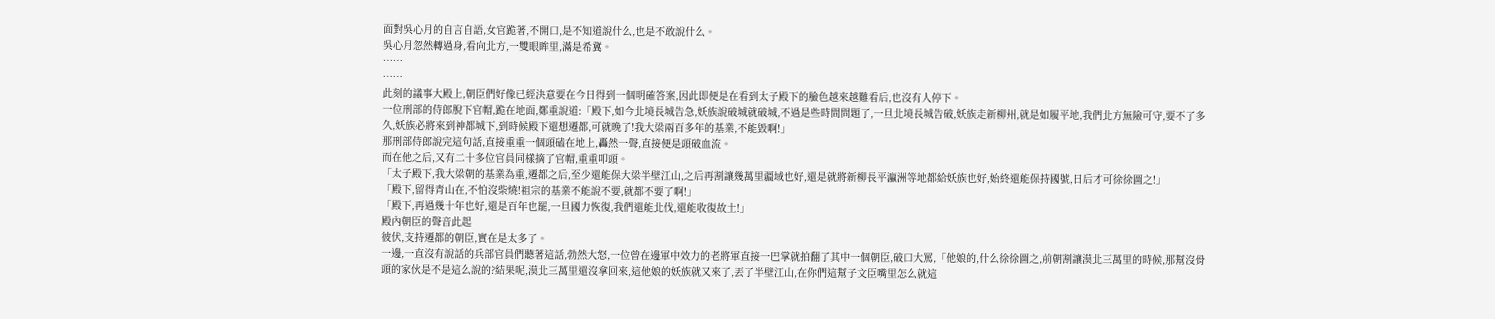面對吳心月的自言自語,女官跪著,不開口,是不知道說什么,也是不敢說什么。
吳心月忽然轉過身,看向北方,一雙眼眸里,滿是希冀。
……
……
此刻的議事大殿上,朝臣們好像已經決意要在今日得到一個明確答案,因此即便是在看到太子殿下的臉色越來越難看后,也沒有人停下。
一位刑部的侍郎脫下官帽,跪在地面,鄭重說道:「殿下,如今北境長城告急,妖族說破城就破城,不過是些時間問題了,一旦北境長城告破,妖族走新柳州,就是如履平地,我們北方無險可守,要不了多久,妖族必將來到神都城下,到時候殿下還想遷都,可就晚了!我大梁兩百多年的基業,不能毀啊!」
那刑部侍郎說完這句話,直接重重一個頭磕在地上,轟然一聲,直接便是頭破血流。
而在他之后,又有二十多位官員同樣摘了官帽,重重叩頭。
「太子殿下,我大梁朝的基業為重,遷都之后,至少還能保大梁半壁江山,之后再割讓幾萬里疆域也好,還是就將新柳長平瀛洲等地都給妖族也好,始終還能保持國號,日后才可徐徐圖之!」
「殿下,留得青山在,不怕沒柴燒!祖宗的基業不能說不要,就都不要了啊!」
「殿下,再過幾十年也好,還是百年也罷,一旦國力恢復,我們還能北伐,還能收復故土!」
殿內朝臣的聲音此起
彼伏,支持遷都的朝臣,實在是太多了。
一邊,一直沒有說話的兵部官員們聽著這話,勃然大怒,一位曾在邊軍中效力的老將軍直接一巴掌就拍翻了其中一個朝臣,破口大罵,「他娘的,什么徐徐圖之,前朝割讓漠北三萬里的時候,那幫沒骨頭的家伙是不是這么說的?結果呢,漠北三萬里還沒拿回來,這他娘的妖族就又來了,丟了半壁江山,在你們這幫子文臣嘴里怎么就這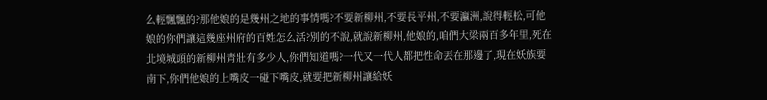么輕飄飄的?那他娘的是幾州之地的事情嗎?不要新柳州,不要長平州,不要瀛洲,說得輕松,可他娘的你們讓這幾座州府的百姓怎么活?別的不說,就說新柳州,他娘的,咱們大梁兩百多年里,死在北境城頭的新柳州青壯有多少人,你們知道嗎?一代又一代人都把性命丟在那邊了,現在妖族要南下,你們他娘的上嘴皮一碰下嘴皮,就要把新柳州讓給妖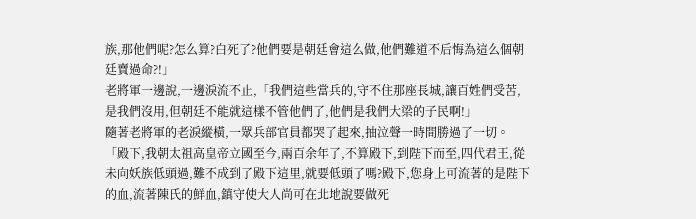族,那他們呢?怎么算?白死了?他們要是朝廷會這么做,他們難道不后悔為這么個朝廷賣過命?!」
老將軍一邊說,一邊淚流不止,「我們這些當兵的,守不住那座長城,讓百姓們受苦,是我們沒用,但朝廷不能就這樣不管他們了,他們是我們大梁的子民啊!」
隨著老將軍的老淚縱橫,一眾兵部官員都哭了起來,抽泣聲一時間勝過了一切。
「殿下,我朝太祖高皇帝立國至今,兩百余年了,不算殿下,到陛下而至,四代君王,從未向妖族低頭過,難不成到了殿下這里,就要低頭了嗎?殿下,您身上可流著的是陛下的血,流著陳氏的鮮血,鎮守使大人尚可在北地說要做死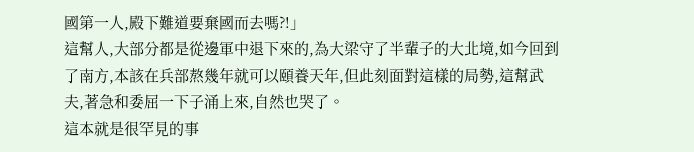國第一人,殿下難道要棄國而去嗎?!」
這幫人,大部分都是從邊軍中退下來的,為大梁守了半輩子的大北境,如今回到了南方,本該在兵部熬幾年就可以頤養天年,但此刻面對這樣的局勢,這幫武夫,著急和委屈一下子涌上來,自然也哭了。
這本就是很罕見的事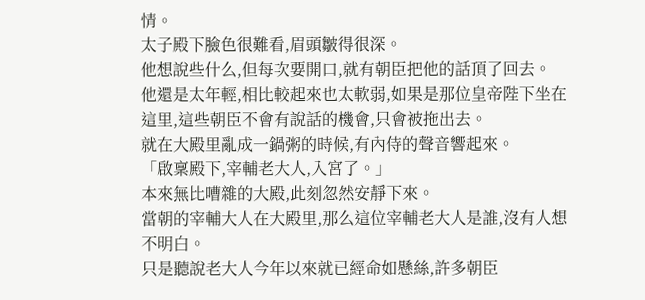情。
太子殿下臉色很難看,眉頭皺得很深。
他想說些什么,但每次要開口,就有朝臣把他的話頂了回去。
他還是太年輕,相比較起來也太軟弱,如果是那位皇帝陛下坐在這里,這些朝臣不會有說話的機會,只會被拖出去。
就在大殿里亂成一鍋粥的時候,有內侍的聲音響起來。
「啟稟殿下,宰輔老大人,入宮了。」
本來無比嘈雜的大殿,此刻忽然安靜下來。
當朝的宰輔大人在大殿里,那么這位宰輔老大人是誰,沒有人想不明白。
只是聽說老大人今年以來就已經命如懸絲,許多朝臣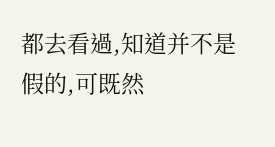都去看過,知道并不是假的,可既然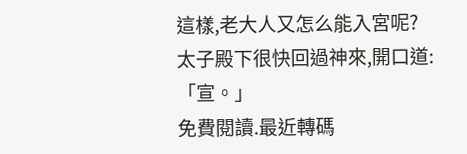這樣,老大人又怎么能入宮呢?
太子殿下很快回過神來,開口道:「宣。」
免費閱讀.最近轉碼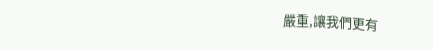嚴重,讓我們更有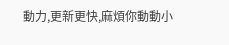動力,更新更快,麻煩你動動小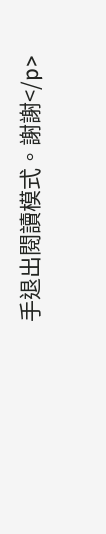手退出閱讀模式。謝謝</p>